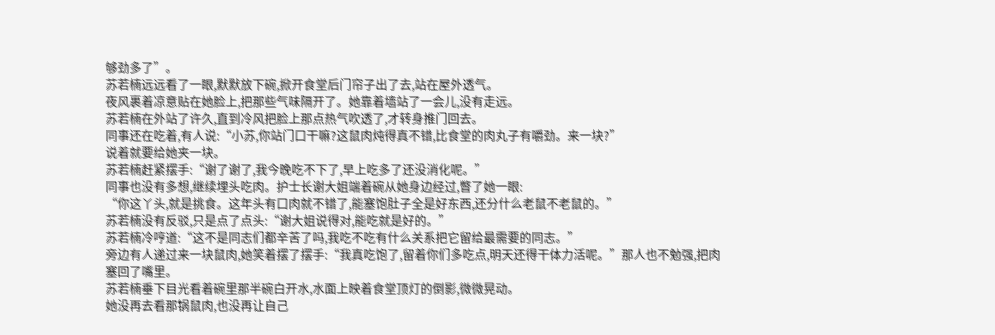够劲多了”。
苏若楠远远看了一眼,默默放下碗,掀开食堂后门帘子出了去,站在屋外透气。
夜风裹着凉意贴在她脸上,把那些气味隔开了。她靠着墙站了一会儿,没有走远。
苏若楠在外站了许久,直到冷风把脸上那点热气吹透了,才转身推门回去。
同事还在吃着,有人说:“小苏,你站门口干嘛?这鼠肉炖得真不错,比食堂的肉丸子有嚼劲。来一块?”
说着就要给她夹一块。
苏若楠赶紧摆手:“谢了谢了,我今晚吃不下了,早上吃多了还没消化呢。”
同事也没有多想,继续埋头吃肉。护士长谢大姐端着碗从她身边经过,瞥了她一眼:
“你这丫头,就是挑食。这年头有口肉就不错了,能塞饱肚子全是好东西,还分什么老鼠不老鼠的。”
苏若楠没有反驳,只是点了点头:“谢大姐说得对,能吃就是好的。”
苏若楠冷哼道:“这不是同志们都辛苦了吗,我吃不吃有什么关系把它留给最需要的同志。”
旁边有人递过来一块鼠肉,她笑着摆了摆手:“我真吃饱了,留着你们多吃点,明天还得干体力活呢。”那人也不勉强,把肉塞回了嘴里。
苏若楠垂下目光看着碗里那半碗白开水,水面上映着食堂顶灯的倒影,微微晃动。
她没再去看那锅鼠肉,也没再让自己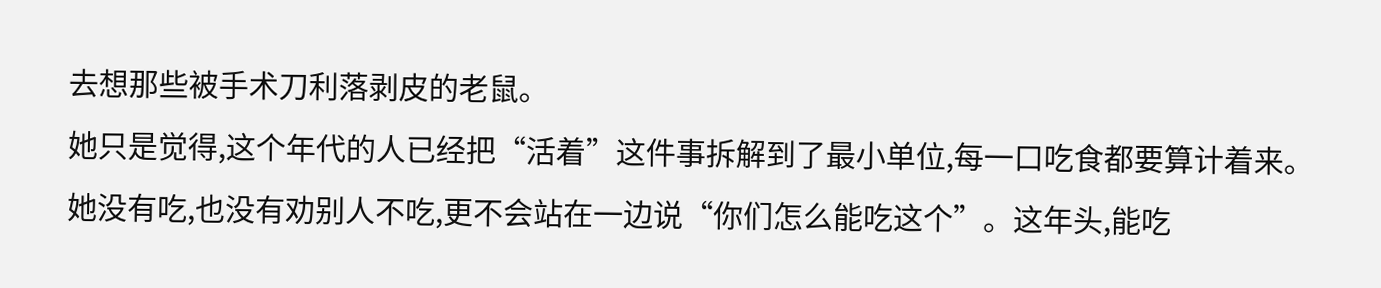去想那些被手术刀利落剥皮的老鼠。
她只是觉得,这个年代的人已经把“活着”这件事拆解到了最小单位,每一口吃食都要算计着来。
她没有吃,也没有劝别人不吃,更不会站在一边说“你们怎么能吃这个”。这年头,能吃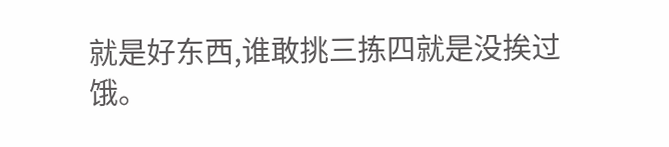就是好东西,谁敢挑三拣四就是没挨过饿。